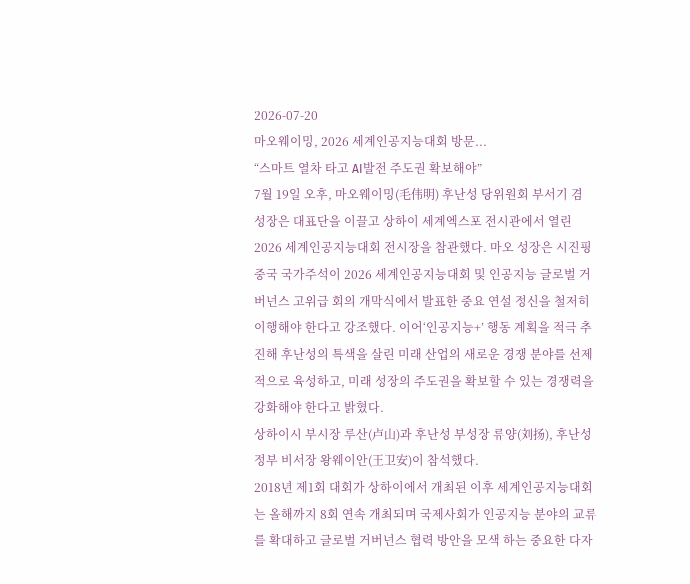2026-07-20
마오웨이밍, 2026 세계인공지능대회 방문...
“스마트 열차 타고 AI발전 주도권 확보해야”
7월 19일 오후, 마오웨이밍(毛伟明) 후난성 당위원회 부서기 겸 성장은 대표단을 이끌고 상하이 세계엑스포 전시관에서 열린 2026 세계인공지능대회 전시장을 참관했다. 마오 성장은 시진핑 중국 국가주석이 2026 세계인공지능대회 및 인공지능 글로벌 거버넌스 고위급 회의 개막식에서 발표한 중요 연설 정신을 철저히 이행해야 한다고 강조했다. 이어‘인공지능+’ 행동 계획을 적극 추진해 후난성의 특색을 살린 미래 산업의 새로운 경쟁 분야를 선제적으로 육성하고, 미래 성장의 주도권을 확보할 수 있는 경쟁력을 강화해야 한다고 밝혔다.
상하이시 부시장 루산(卢山)과 후난성 부성장 류양(刘扬), 후난성 정부 비서장 왕웨이안(王卫安)이 참석했다.
2018년 제1회 대회가 상하이에서 개최된 이후 세계인공지능대회는 올해까지 8회 연속 개최되며 국제사회가 인공지능 분야의 교류를 확대하고 글로벌 거버넌스 협력 방안을 모색 하는 중요한 다자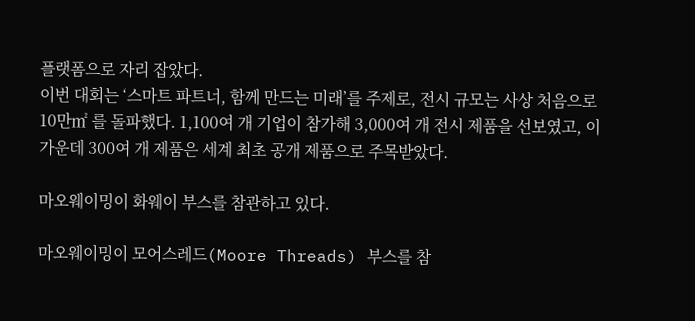플랫폼으로 자리 잡았다.
이번 대회는 ‘스마트 파트너, 함께 만드는 미래’를 주제로, 전시 규모는 사상 처음으로 10만㎡ 를 돌파했다. 1,100여 개 기업이 참가해 3,000여 개 전시 제품을 선보였고, 이 가운데 300여 개 제품은 세계 최초 공개 제품으로 주목받았다.

마오웨이밍이 화웨이 부스를 참관하고 있다.

마오웨이밍이 모어스레드(Moore Threads) 부스를 참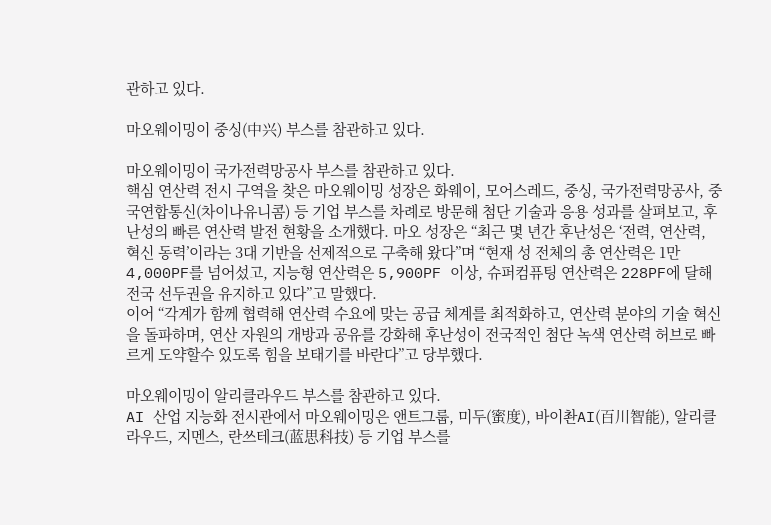관하고 있다.

마오웨이밍이 중싱(中兴) 부스를 참관하고 있다.

마오웨이밍이 국가전력망공사 부스를 참관하고 있다.
핵심 연산력 전시 구역을 찾은 마오웨이밍 성장은 화웨이, 모어스레드, 중싱, 국가전력망공사, 중국연합통신(차이나유니콤) 등 기업 부스를 차례로 방문해 첨단 기술과 응용 성과를 살펴보고, 후난성의 빠른 연산력 발전 현황을 소개했다. 마오 성장은 “최근 몇 년간 후난성은 ‘전력, 연산력, 혁신 동력’이라는 3대 기반을 선제적으로 구축해 왔다”며 “현재 성 전체의 총 연산력은 1만 4,000PF를 넘어섰고, 지능형 연산력은 5,900PF 이상, 슈퍼컴퓨팅 연산력은 228PF에 달해 전국 선두권을 유지하고 있다”고 말했다.
이어 “각계가 함께 협력해 연산력 수요에 맞는 공급 체계를 최적화하고, 연산력 분야의 기술 혁신을 돌파하며, 연산 자원의 개방과 공유를 강화해 후난성이 전국적인 첨단 녹색 연산력 허브로 빠르게 도약할수 있도록 힘을 보태기를 바란다”고 당부했다.

마오웨이밍이 알리클라우드 부스를 참관하고 있다.
AI 산업 지능화 전시관에서 마오웨이밍은 앤트그룹, 미두(蜜度), 바이촨AI(百川智能), 알리클라우드, 지멘스, 란쓰테크(蓝思科技) 등 기업 부스를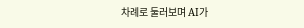차례로 둘러보며 AI가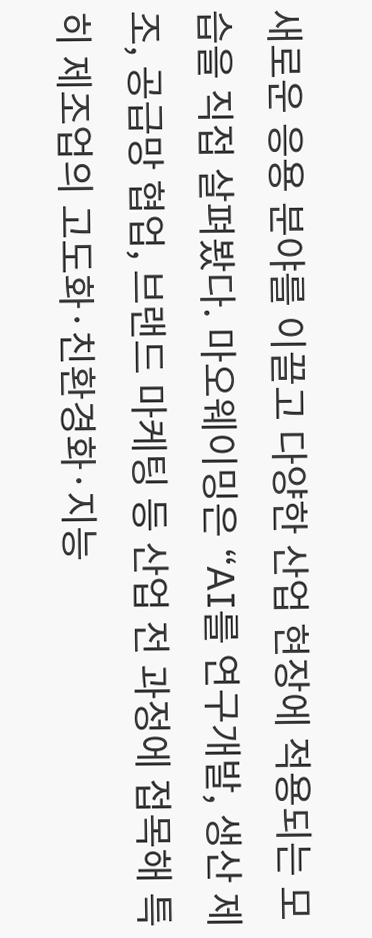새로운 응용 분야를 이끌고 다양한 산업 현장에 적용되는 모습을 직접 살펴봤다. 마오웨이밍은 “AI를 연구개발, 생산 제조, 공급망 협업, 브랜드 마케팅 등 산업 전 과정에 접목해 특히 제조업의 고도화·친환경화·지능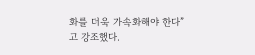화를 더욱 가속화해야 한다”고 강조했다.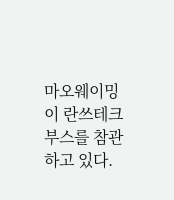마오웨이밍이 란쓰테크 부스를 참관하고 있다.